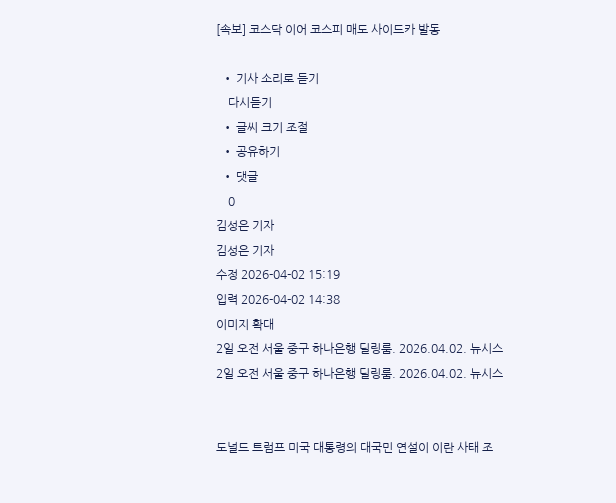[속보] 코스닥 이어 코스피 매도 사이드카 발동

  • 기사 소리로 듣기
    다시듣기
  • 글씨 크기 조절
  • 공유하기
  • 댓글
    0
김성은 기자
김성은 기자
수정 2026-04-02 15:19
입력 2026-04-02 14:38
이미지 확대
2일 오전 서울 중구 하나은행 딜링룸. 2026.04.02. 뉴시스
2일 오전 서울 중구 하나은행 딜링룸. 2026.04.02. 뉴시스


도널드 트럼프 미국 대통령의 대국민 연설이 이란 사태 조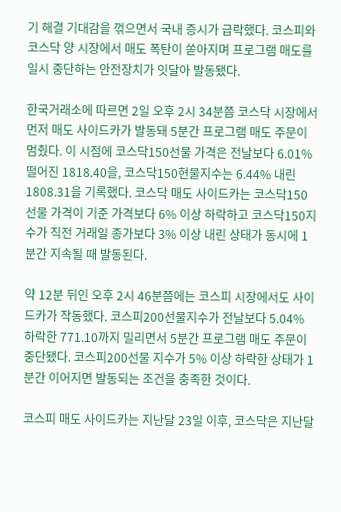기 해결 기대감을 꺾으면서 국내 증시가 급락했다. 코스피와 코스닥 양 시장에서 매도 폭탄이 쏟아지며 프로그램 매도를 일시 중단하는 안전장치가 잇달아 발동됐다.

한국거래소에 따르면 2일 오후 2시 34분쯤 코스닥 시장에서 먼저 매도 사이드카가 발동돼 5분간 프로그램 매도 주문이 멈췄다. 이 시점에 코스닥150선물 가격은 전날보다 6.01% 떨어진 1818.40을, 코스닥150현물지수는 6.44% 내린 1808.31을 기록했다. 코스닥 매도 사이드카는 코스닥150선물 가격이 기준 가격보다 6% 이상 하락하고 코스닥150지수가 직전 거래일 종가보다 3% 이상 내린 상태가 동시에 1분간 지속될 때 발동된다.

약 12분 뒤인 오후 2시 46분쯤에는 코스피 시장에서도 사이드카가 작동했다. 코스피200선물지수가 전날보다 5.04% 하락한 771.10까지 밀리면서 5분간 프로그램 매도 주문이 중단됐다. 코스피200선물 지수가 5% 이상 하락한 상태가 1분간 이어지면 발동되는 조건을 충족한 것이다.

코스피 매도 사이드카는 지난달 23일 이후, 코스닥은 지난달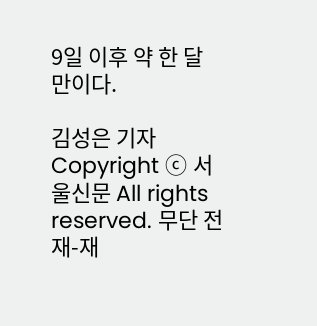9일 이후 약 한 달 만이다.

김성은 기자
Copyright ⓒ 서울신문 All rights reserved. 무단 전재-재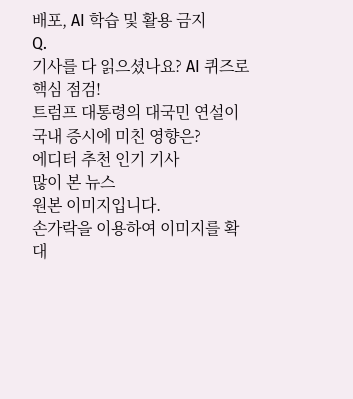배포, AI 학습 및 활용 금지
Q.
기사를 다 읽으셨나요? AI 퀴즈로 핵심 점검!
트럼프 대통령의 대국민 연설이 국내 증시에 미친 영향은?
에디터 추천 인기 기사
많이 본 뉴스
원본 이미지입니다.
손가락을 이용하여 이미지를 확대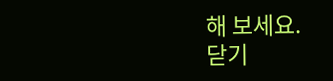해 보세요.
닫기